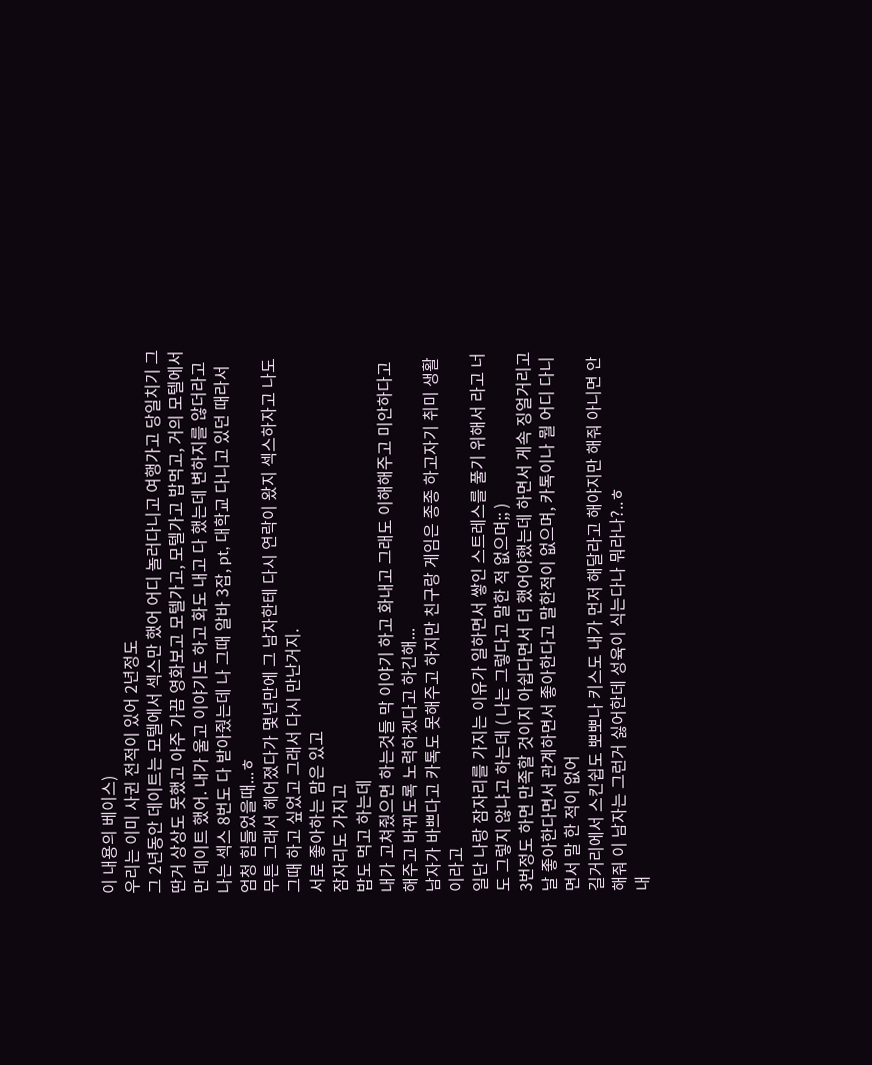이 내용의 베이스)
우리는 이미 사귄 전적이 있어 2년정도
그 2년동안 데이트는 모텔에서 섹스만 했어 어디 놀러다니고 여행가고 당일치기 그딴거 상상도 못했고 아주 가끔 영화보고 모텔가고, 모텔가고 밥먹고, 거의 모텔에서만 데이트 했어. 내가 울고 이야기도 하고 화도 내고 다 했는데 변하지를 않더라고
나는 섹스 8번도 다 받아줬는데 나 그때 알바 3잡, pt, 대학교 다니고 있던 때라서 엄청 힘들었을때...ㅎ
무튼 그래서 헤어졌다가 몇년만에 그 남자한테 다시 연락이 왔지 섹스하자고 나도 그때 하고 싶었고 그래서 다시 만난거지.
서로 좋아하는 맘은 있고
잠자리도 가지고
밥도 먹고 하는데
내가 고쳐줬으면 하는것들 막 이야기 하고 화내고 그래도 이해해주고 미안하다고 해주고 바뀌도록 노력하겠다고 하긴해...
남자가 바쁘다고 카톡도 못해주고 하지만 친구랑 게임은 종종 하고자기 취미 생활이라고
일단 나랑 잠자리를 가지는 이유가 일하면서 쌓인 스트레스를 풀기 위해서 라고 너도 그렇지 않냐고 하는데 ( 나는 그렇다고 말한 적 없으며;; )
3번정도 하면 만족할 것이지 아쉽다면서 더 했어야했는데 하면서 게속 징얼거리고
날 좋아한다면서 관계하면서 좋아한다고 말한적이 없으며, 카톡이나 뭘 어디 다니면서 말 한 적이 없어
길거리에서 스킨쉽도 뽀뽀나 키스도 내가 먼저 해달라고 해야지만 해줘 아니면 안해줘 이 남자는 그런거 싫어한데 성육이 식는다나 뭐라나?..ㅎ
내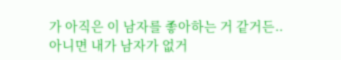가 아직은 이 남자를 좋아하는 거 같거든..
아니면 내가 남자가 없거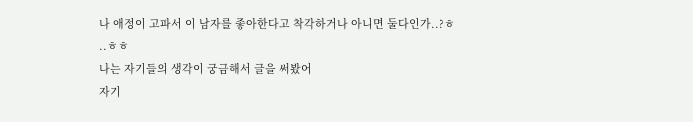나 애정이 고파서 이 남자를 좋아한다고 착각하거나 아니면 둘다인가..?ㅎ
..ㅎㅎ
나는 자기들의 생각이 궁금해서 글을 써봤어
자기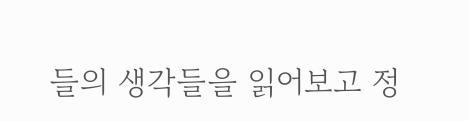들의 생각들을 읽어보고 정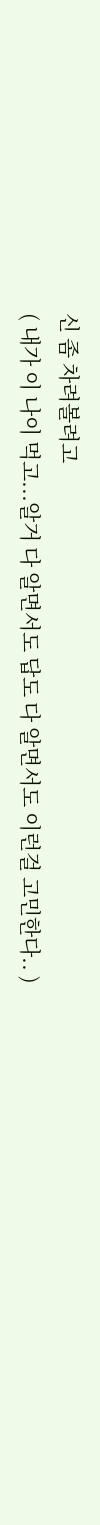신 좀 차려볼려고
( 내가 이 나이 먹고...알거 다 알면서도 답도 다 알면서도 이런걸 고민한다.. )